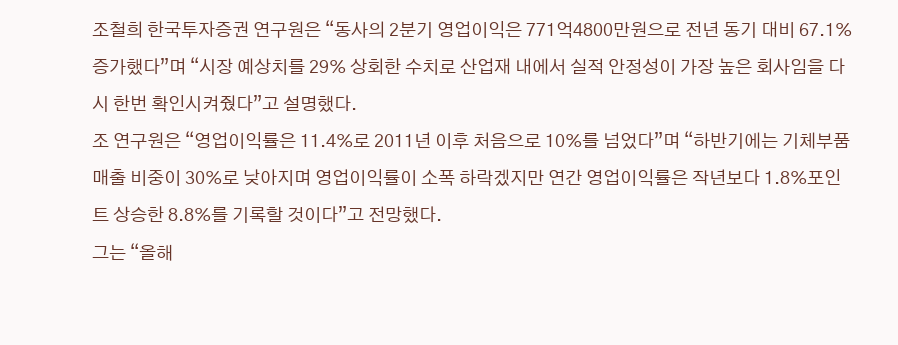조철희 한국투자증권 연구원은 “동사의 2분기 영업이익은 771억4800만원으로 전년 동기 대비 67.1% 증가했다”며 “시장 예상치를 29% 상회한 수치로 산업재 내에서 실적 안정성이 가장 높은 회사임을 다시 한번 확인시켜줬다”고 설명했다.
조 연구원은 “영업이익률은 11.4%로 2011년 이후 처음으로 10%를 넘었다”며 “하반기에는 기체부품 매출 비중이 30%로 낮아지며 영업이익률이 소폭 하락겠지만 연간 영업이익률은 작년보다 1.8%포인트 상승한 8.8%를 기록할 것이다”고 전망했다.
그는 “올해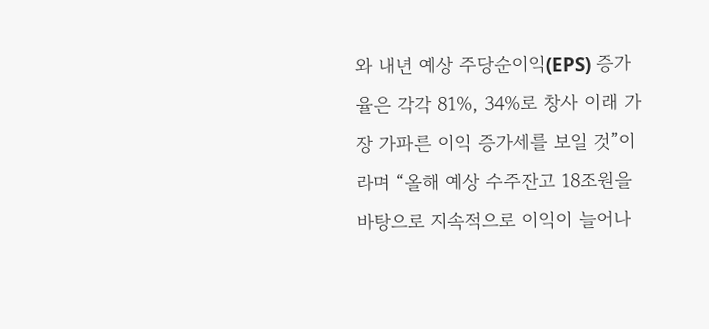와 내년 예상 주당순이익(EPS) 증가율은 각각 81%, 34%로 창사 이래 가장 가파른 이익 증가세를 보일 것”이라며 “올해 예상 수주잔고 18조원을 바탕으로 지속적으로 이익이 늘어나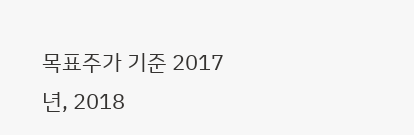목표주가 기준 2017년, 2018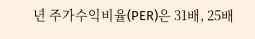년 주가수익비율(PER)은 31배, 25배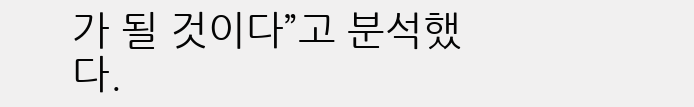가 될 것이다”고 분석했다.